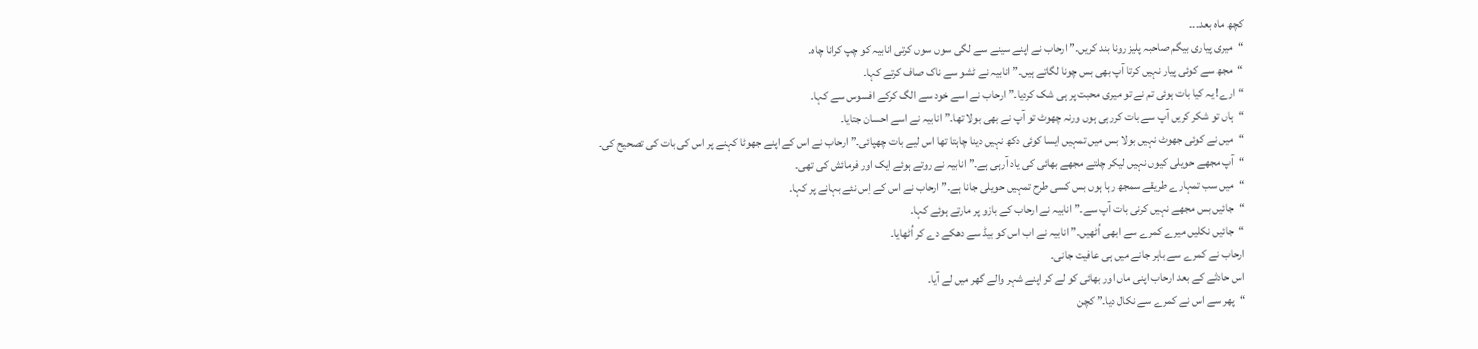کچھ ماہ بعد۔۔۔
“میری پیاری بیگم صاحبہ پلیز رونا بند کریں۔” ارحاب نے اپنے سینے سے لگی سوں سوں کرتی انابیہ کو چپ کرانا چاہ۔
“مجھ سے کوئی پیار نہیں کرتا آپ بھی بس چونا لگاتے ہیں۔” انابیہ نے ٹشو سے ناک صاف کرتے کہا۔
“ارے! یہ کیا بات ہوئی تم نے تو میری محبت پر ہی شک کردیا۔” ارحاب نے اسے خود سے الگ کرکے افسوس سے کہا۔
“ہاں تو شکر کریں آپ سے بات کررہی ہوں ورنہ چھوٹ تو آپ نے بھی بولا تھا۔” انابیہ نے اسے احسان جتایا۔
“میں نے کوئی جھوٹ نہیں بولا بس میں تمہیں ایسا کوئی دکھ نہیں دینا چاہتا تھا اس لیے بات چھپائی۔” ارحاب نے اس کے اپنے جھوٹا کہنے پر اس کی بات کی تصحیح کی۔
“آپ مجھے حویلی کیوں نہیں لیکر چلتے مجھے بھائی کی یاد آرہی ہے۔” انابیہ نے روتے ہوئے ایک اور فرمائش کی تھی۔
“میں سب تمہارے طریقے سمجھ رہا ہوں بس کسی طرح تمہیں حویلی جانا ہے۔” ارحاب نے اس کے اِس نئے بہانے پر کہا۔
“جائیں بس مجھے نہیں کرنی بات آپ سے۔” انابیہ نے ارحاب کے بازو پر مارتے ہوئے کہا۔
“جائیں نکلیں میرے کمرے سے ابھی اُٹھیں۔” انابیہ نے اب اس کو بیڈ سے دھکے دے کر اُٹھایا۔
ارحاب نے کمرے سے باہر جانے میں ہی عافیت جانی۔
اس حادثے کے بعد ارحاب اپنی ماں اور بھائی کو لے کر اپنے شہر والے گھر میں لے آیا۔
“پھر سے اس نے کمرے سے نکال دیا۔” کچن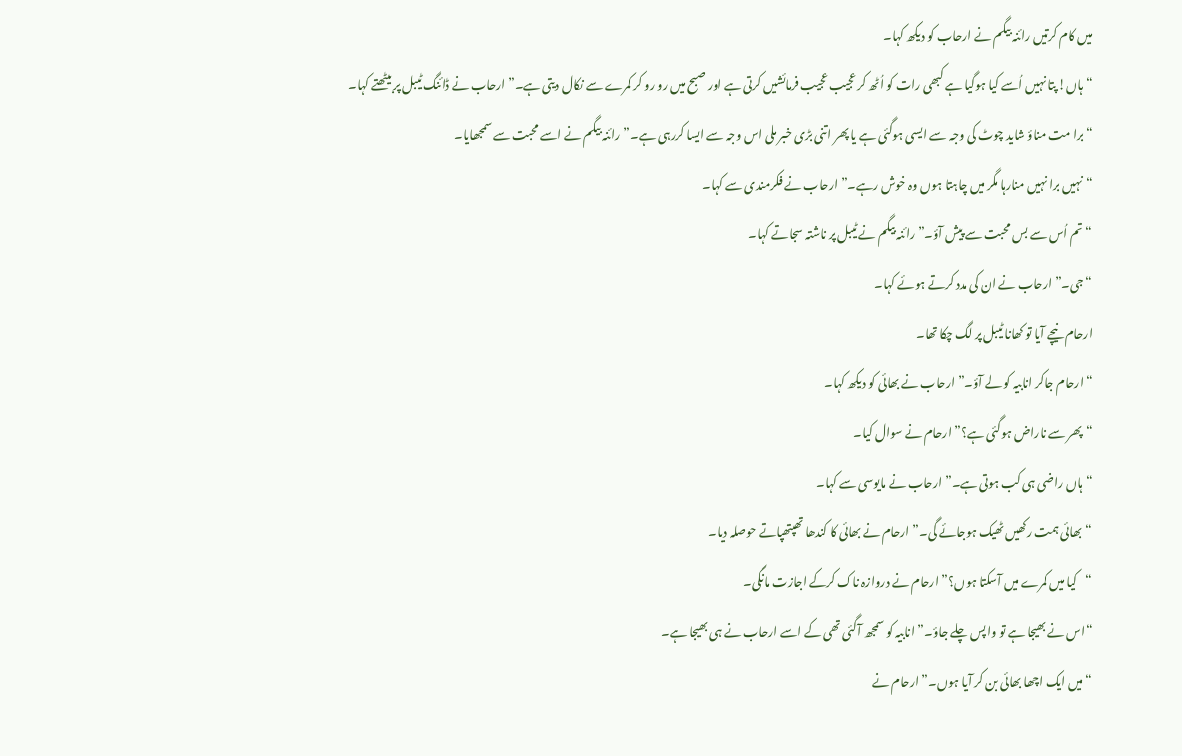میں کام کرتیں رائنہ بیگم نے ارحاب کو دیکھ کہا۔
“ہاں! پتا نہیں اُسے کیا ہوگیا ہے کبھی رات کو اُٹھ کر عجیب عجیب فرمائشیں کرتی ہے اور صبح میں رو رو کر کمرے سے نکال دیتی ہے۔” ارحاب نے ڈائنگ ٹیبل پر بیٹھتے کہا۔
“برا مت مناؤ شاید چوٹ کی وجہ سے ایسی ہوگئی ہے یا پھر اتنی بڑی خبر ملی اس وجہ سے ایسا کررہی ہے۔” رائنہ بیگم نے اسے محبت سے سمجھایا۔
“نہیں برا نہیں منارہا مگر میں چاہتا ہوں وہ خوش رہے۔” ارحاب نے فکرمندی سے کہا۔
“تم اُس سے بس محبت سے پیش آؤ۔” رائنہ بیگم نے ٹیبل پر ناشتہ سجاتے کہا۔
“جی۔” ارحاب نے ان کی مدد کرتے ہوئے کہا۔
ارحام نیچے آیا تو کھانا ٹیبل پر لگ چکا تھا۔
“ارحام جاکر انابیہ کو لے آؤ۔” ارحاب نے بھائی کو دیکھ کہا۔
“پھر سے ناراض ہوگئی ہے؟” ارحام نے سوال کیا۔
“ہاں راضی ہی کب ہوتی ہے۔” ارحاب نے مایوسی سے کہا۔
“بھائی ہمت رکھیں ٹھیک ہوجائے گی۔” ارحام نے بھائی کا کندھا تھپتھپاتے حوصلہ دیا۔
“کیا میں کمرے میں آسکتا ہوں؟” ارحام نے دروازہ ناک کرکے اجازت مانگی۔
“اس نے بھیجا ہے تو واپس چلے جاؤ۔” انابیہ کو سمجھ آگئی تھی کے اسے ارحاب نے ہی بھیجا ہے۔
“میں ایک اچھا بھائی بن کر آیا ہوں۔” ارحام نے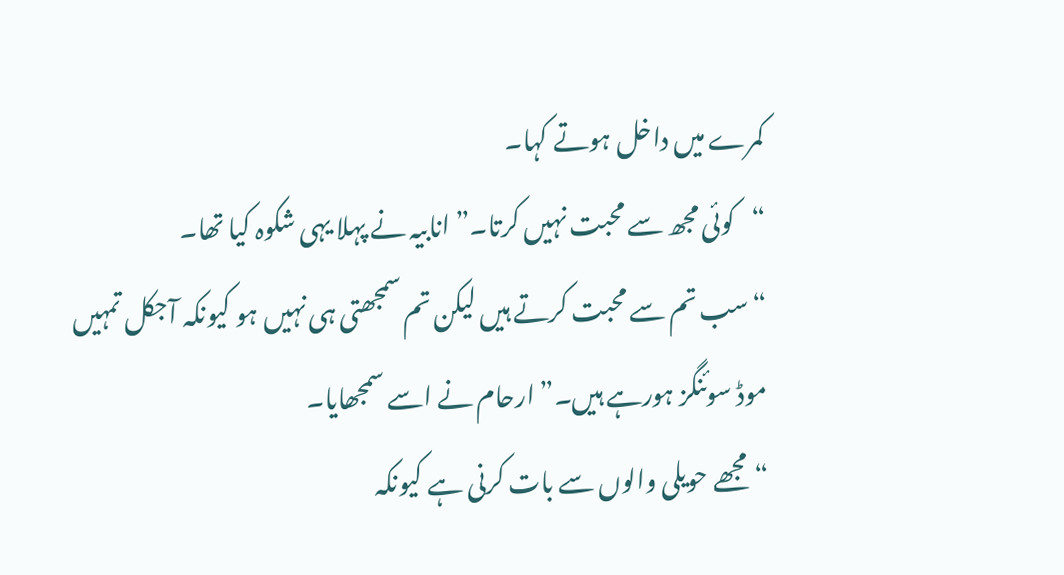کمرے میں داخل ہوتے کہا۔
“کوئی مجھ سے محبت نہیں کرتا۔” انابیہ نے پہلا یہی شکوہ کیا تھا۔
“سب تم سے محبت کرتے ہیں لیکن تم سمجھتی ہی نہیں ہو کیونکہ آجکل تمہیں موڈ سوئنگز ہورہے ہیں۔” ارحام نے اسے سمجھایا۔
“مجھے حویلی والوں سے بات کرنی ہے کیونکہ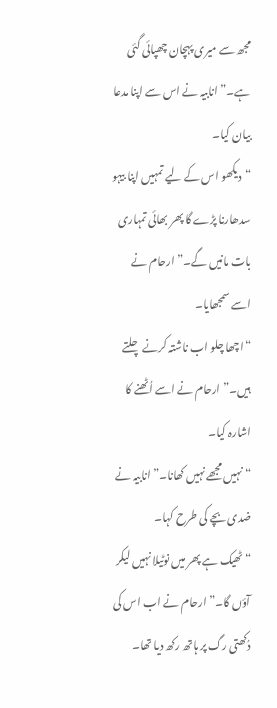مجھ سے میری پہچان چھپائی گئی ہے۔” انابیہ نے اس سے اپنا مدعا بیان کیا۔
“دیکھو اس کے لیے تمہیں اپنا بیہو سدھارنا پڑے گا پھر بھائی تمہاری بات مانیں گے۔” ارحام نے اسے سمجھایا۔
“اچھا چلو اب ناشتہ کرنے چلتے ہیں۔” ارحام نے اسے اُٹھنے کا اشارہ کیا۔
“نہیں مجھے نہیں کھانا۔” انابیہ نے ضدی بچے کی طرح کہا۔
“ٹھیک ہے پھر میں نوٹیلا نہیں لیکر آؤں گا۔” ارحام نے اب اس کی دُکھتی رگ پر ہاتھ رکھ دیا تھا۔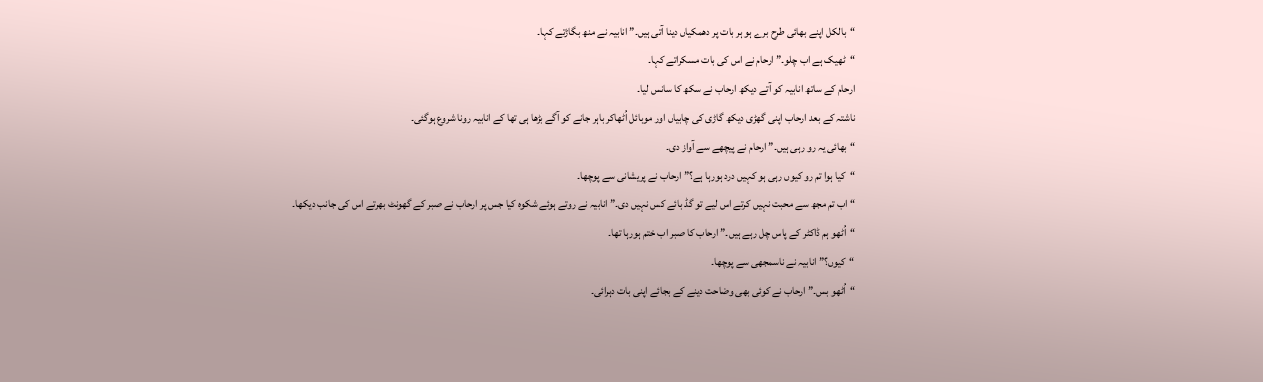“بالکل اپنے بھائی طرح برے ہو ہر بات پر دھمکیاں دینا آتی ہیں۔” انابیہ نے منھ بگاڑتے کہا۔
“ٹھیک ہے اب چلو۔” ارحام نے اس کی بات مسکراتے کہا۔
ارحام کے ساتھ انابیہ کو آتے دیکھ ارحاب نے سکھ کا سانس لیا۔
ناشتہ کے بعد ارحاب اپنی گھڑی دیکھ گاڑی کی چابیاں اور موبائل اُٹھاکر باہر جانے کو آگے بڑھا ہی تھا کے انابیہ رونا شروع ہوگئی۔
“بھائی یہ رو رہی ہیں۔” ارحام نے پیچھے سے آواز دی۔
“کیا ہوا تم رو کیوں رہی ہو کہیں درد ہورہا ہے؟” ارحاب نے پریشانی سے پوچھا۔
“اب تم مجھ سے محبت نہیں کرتے اس لیے تو گڈ بائے کس نہیں دی۔” انابیہ نے روتے ہوئے شکوہ کیا جس پر ارحاب نے صبر کے گھونٹ بھرتے اس کی جانب دیکھا۔
“اُٹھو ہم ڈاکٹر کے پاس چل رہے ہیں۔” ارحاب کا صبر اب ختم ہورہا تھا۔
“کیوں؟” انابیہ نے ناسمجھی سے پوچھا۔
“اُٹھو بس۔” ارحاب نے کوئی بھی وضاحت دینے کے بجائے اپنی بات دہرائی۔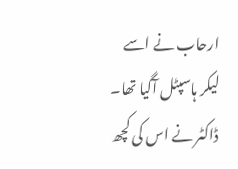ارحاب نے اسے لیکر ہاسپٹل آگیا تھا۔
ڈاکٹر نے اس کی کچھ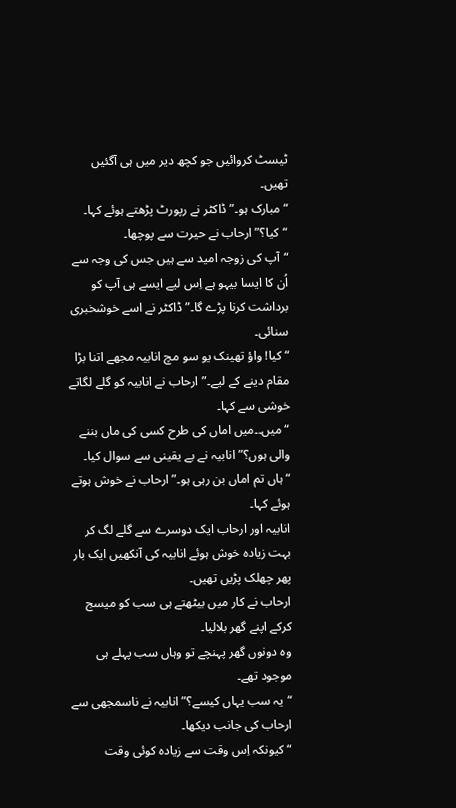ٹیسٹ کروائیں جو کچھ دیر میں ہی آگئیں تھیں۔
“مبارک ہو۔” ڈاکٹر نے رپورٹ پڑھتے ہوئے کہا۔
“کیا؟” ارحاب نے حیرت سے پوچھا۔
“آپ کی زوجہ امید سے ہیں جس کی وجہ سے اُن کا ایسا بیہو ہے اِس لیے ایسے ہی آپ کو برداشت کرنا پڑے گا۔” ڈاکٹر نے اسے خوشخبری سنائی۔
“کیا! واؤ تھینک یو سو مچ انابیہ مجھے اتنا بڑا مقام دینے کے لیے۔”ارحاب نے انابیہ کو گلے لگاتے خوشی سے کہا۔
“میں۔۔میں اماں کی طرح کسی کی ماں بننے والی ہوں؟” انابیہ نے بے یقینی سے سوال کیا۔
“ہاں تم اماں بن رہی ہو۔” ارحاب نے خوش ہوتے ہوئے کہا۔
انابیہ اور ارحاب ایک دوسرے سے گلے لگ کر بہت زیادہ خوش ہوئے انابیہ کی آنکھیں ایک بار پھر چھلک پڑیں تھیں۔
ارحاب نے کار میں بیٹھتے ہی سب کو میسج کرکے اپنے گھر بلالیا۔
وہ دونوں گھر پہنچے تو وہاں سب پہلے ہی موجود تھے۔
“یہ سب یہاں کیسے؟” انابیہ نے ناسمجھی سے ارحاب کی جانب دیکھا۔
“کیونکہ اِس وقت سے زیادہ کوئی وقت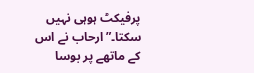پرفیکٹ ہوہی نہیں سکتا۔” ارحاب نے اس کے ماتھے پر بوسا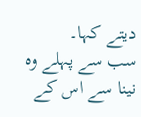دیتے کہا۔
سب سے پہلے وہ نینا سے اس کے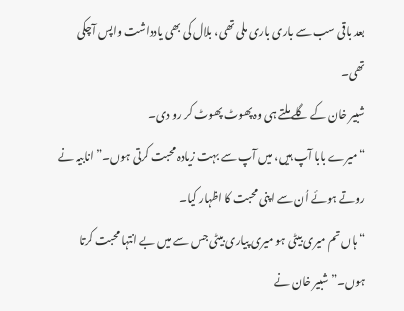بعد باقی سب سے باری باری ملی تھی، بلال کی بھی یادداشت واپس آچکی تھی۔
شبیر خان کے گلے ملتے ہی وہ پھوٹ پھوٹ کر رو دی۔
“میرے بابا آپ ہیں، میں آپ سے بہت زیادہ محبت کرتی ہوں۔” انابیہ نے روتے ہوئے اُن سے اپنی محبت کا اظہار کیا۔
“ہاں تم میری بیٹی ہو میری پیاری بیٹی جس سے میں بے انتہا محبت کرتا ہوں۔” شبیر خان نے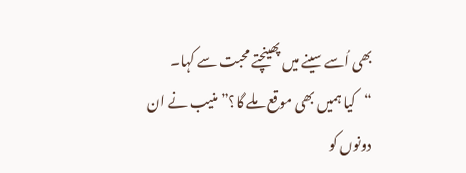بھی اُسے سینے میں پھینچتے محبت سے کہا۔
“کیا ہمیں بھی موقع ملے گا؟” منیب نے ان دونوں کو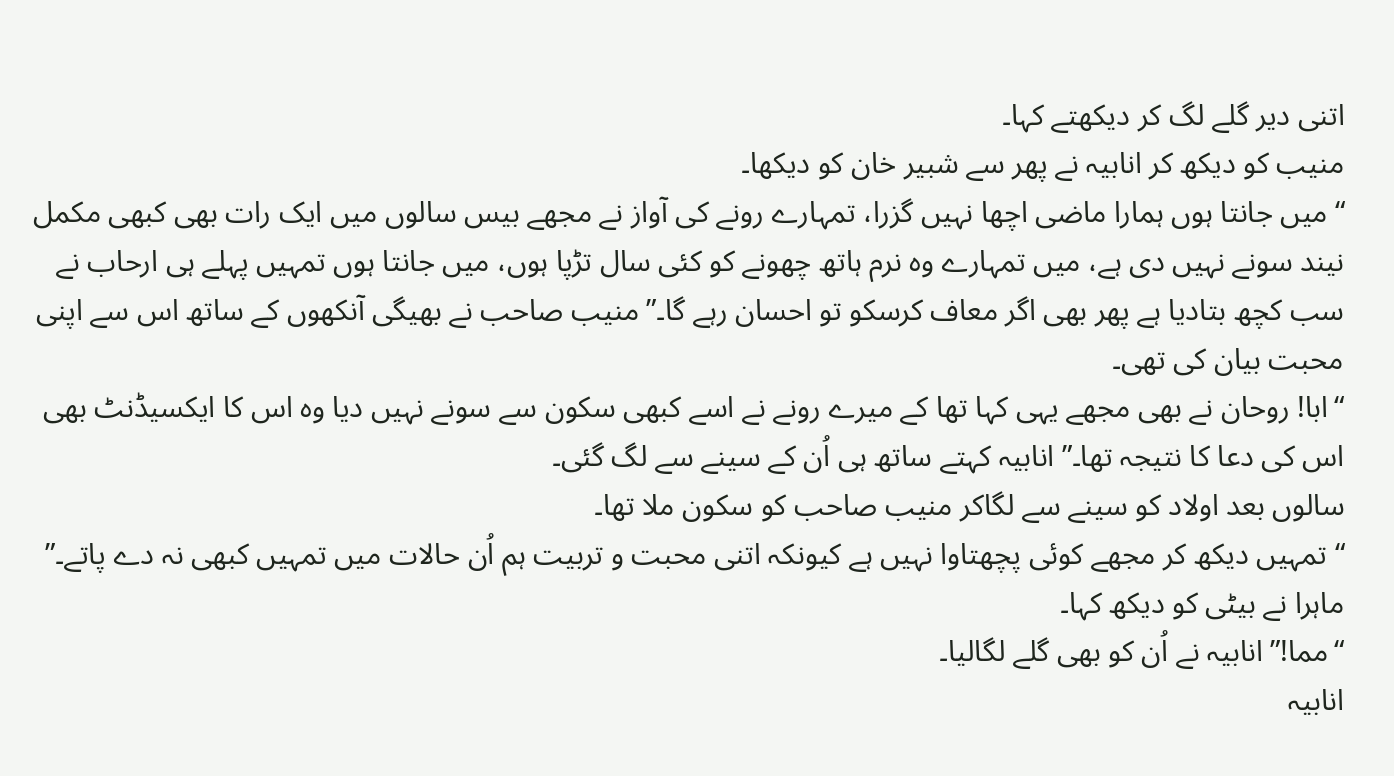اتنی دیر گلے لگ کر دیکھتے کہا۔
منیب کو دیکھ کر انابیہ نے پھر سے شبیر خان کو دیکھا۔
“میں جانتا ہوں ہمارا ماضی اچھا نہیں گزرا، تمہارے رونے کی آواز نے مجھے بیس سالوں میں ایک رات بھی کبھی مکمل نیند سونے نہیں دی ہے، میں تمہارے وہ نرم ہاتھ چھونے کو کئی سال تڑپا ہوں، میں جانتا ہوں تمہیں پہلے ہی ارحاب نے سب کچھ بتادیا ہے پھر بھی اگر معاف کرسکو تو احسان رہے گا۔” منیب صاحب نے بھیگی آنکھوں کے ساتھ اس سے اپنی محبت بیان کی تھی۔
“ابا! روحان نے بھی مجھے یہی کہا تھا کے میرے رونے نے اسے کبھی سکون سے سونے نہیں دیا وہ اس کا ایکسیڈنٹ بھی اس کی دعا کا نتیجہ تھا۔” انابیہ کہتے ساتھ ہی اُن کے سینے سے لگ گئی۔
سالوں بعد اولاد کو سینے سے لگاکر منیب صاحب کو سکون ملا تھا۔
“تمہیں دیکھ کر مجھے کوئی پچھتاوا نہیں ہے کیونکہ اتنی محبت و تربیت ہم اُن حالات میں تمہیں کبھی نہ دے پاتے۔” ماہرا نے بیٹی کو دیکھ کہا۔
“مما!” انابیہ نے اُن کو بھی گلے لگالیا۔
انابیہ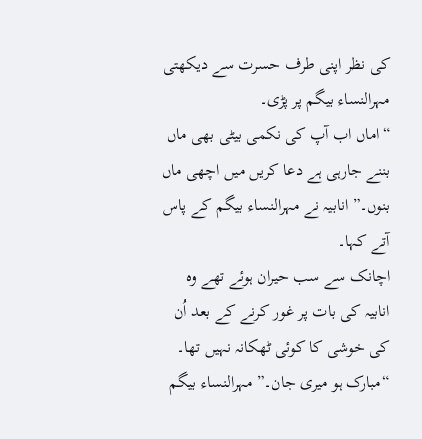کی نظر اپنی طرف حسرت سے دیکھتی مہرالنساء بیگم پر پڑی۔
“اماں اب آپ کی نکمی بیٹی بھی ماں بننے جارہی ہے دعا کریں میں اچھی ماں بنوں۔” انابیہ نے مہرالنساء بیگم کے پاس آتے کہا۔
اچانک سے سب حیران ہوئے تھے وہ انابیہ کی بات پر غور کرنے کے بعد اُن کی خوشی کا کوئی ٹھکانہ نہیں تھا۔
“مبارک ہو میری جان۔” مہرالنساء بیگم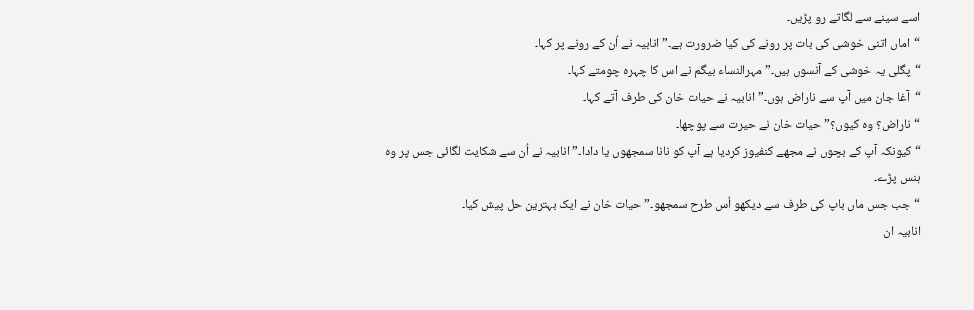اسے سینے سے لگاتے رو پڑیں۔
“اماں اتنی خوشی کی بات پر رونے کی کیا ضرورت ہے۔” انابیہ نے اُن کے رونے پر کہا۔
“پگلی یہ خوشی کے آنسوں ہیں۔” مہرالنساء بیگم نے اس کا چہرہ چومتے کہا۔
“آغا جان میں آپ سے ناراض ہوں۔” انابیہ نے حیات خان کی طرف آتے کہا۔
“ناراض؟ وہ کیوں؟” حیات خان نے حیرت سے پوچھا۔
“کیونکہ آپ کے بچوں نے مجھے کنفیوز کردیا ہے آپ کو نانا سمجھوں یا دادا۔” انابیہ نے اُن سے شکایت لگائی جس پر وہ ہنس پڑے۔
“جب جس ماں باپ کی طرف سے دیکھو اُس طرح سمجھو۔” حیات خان نے ایک بہترین حل پیش کیا۔
انابیہ ان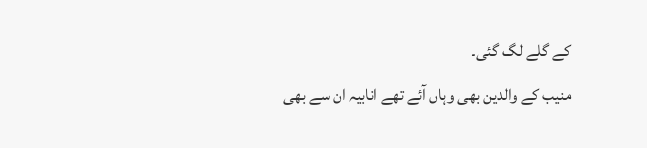کے گلے لگ گئی۔
منیب کے والدین بھی وہاں آئے تھے انابیہ ان سے بھی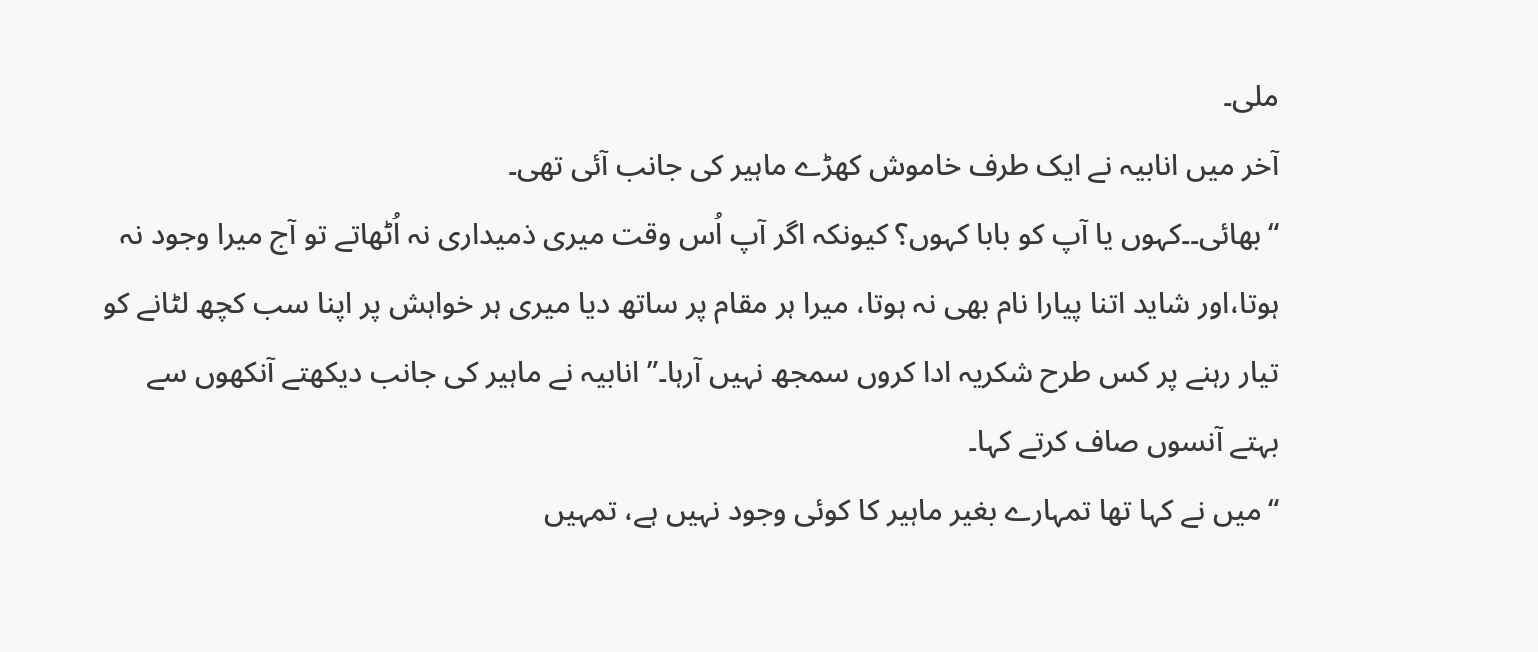ملی۔
آخر میں انابیہ نے ایک طرف خاموش کھڑے ماہیر کی جانب آئی تھی۔
“بھائی۔۔کہوں یا آپ کو بابا کہوں؟ کیونکہ اگر آپ اُس وقت میری ذمیداری نہ اُٹھاتے تو آج میرا وجود نہ ہوتا،اور شاید اتنا پیارا نام بھی نہ ہوتا، میرا ہر مقام پر ساتھ دیا میری ہر خواہش پر اپنا سب کچھ لٹانے کو تیار رہنے پر کس طرح شکریہ ادا کروں سمجھ نہیں آرہا۔” انابیہ نے ماہیر کی جانب دیکھتے آنکھوں سے بہتے آنسوں صاف کرتے کہا۔
“میں نے کہا تھا تمہارے بغیر ماہیر کا کوئی وجود نہیں ہے، تمہیں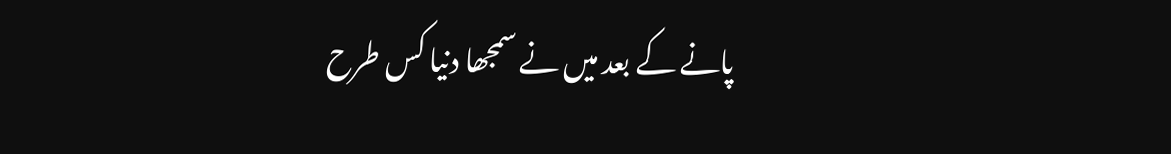پانے کے بعد میں نے سمجھا دنیا کس طرح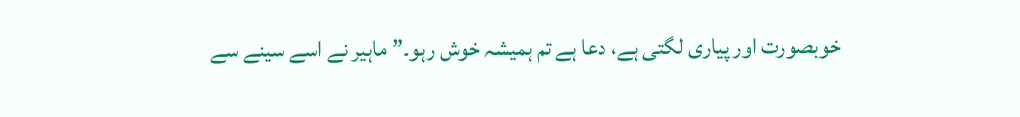خوبصورت اور پیاری لگتی ہے، دعا ہے تم ہمیشہ خوش رہو۔” ماہیر نے اسے سینے سے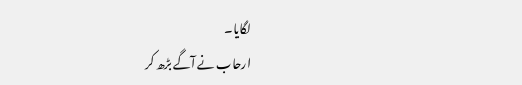لگایا۔
ارحاب نے آگے بڑھ کر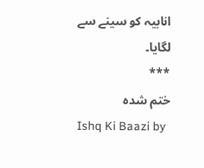انابیہ کو سینے سے لگایا۔
***
ختم شدہ
Ishq Ki Baazi by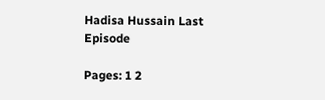Hadisa Hussain Last Episode

Pages: 1 2